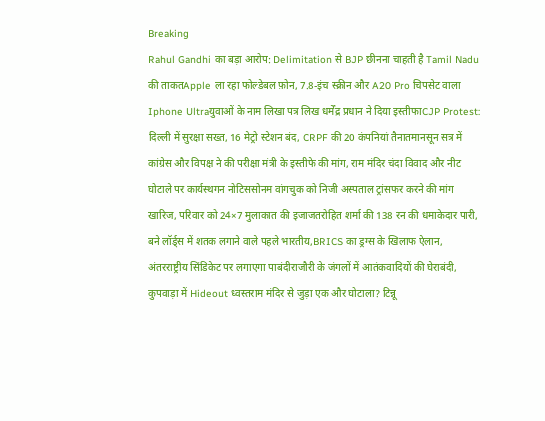Breaking
Rahul Gandhi का बड़ा आरोप: Delimitation से BJP छीनना चाहती है Tamil Nadu की ताकतApple ला रहा फोल्डेबल फ़ोन, 7.8-इंच स्क्रीन और A20 Pro चिपसेट वाला Iphone Ultraयुवाओं के नाम लिखा पत्र लिख धर्मेंद्र प्रधान ने दिया इस्तीफाCJP Protest: दिल्ली में सुरक्षा सख्त, 16 मेट्रो स्टेशन बंद, CRPF की 20 कंपनियां तैनातमानसून सत्र में कांग्रेस और विपक्ष ने की परीक्षा मंत्री के इस्तीफे की मांग, राम मंदिर चंदा विवाद और नीट घोटाले पर कार्यस्थगन नोटिससोनम वांगचुक को निजी अस्पताल ट्रांसफर करने की मांग खारिज, परिवार को 24×7 मुलाकात की इजाजतरोहित शर्मा की 138 रन की धमाकेदार पारी, बने लॉर्ड्स में शतक लगाने वाले पहले भारतीय,BRICS का ड्रग्स के खिलाफ ऐलान, अंतरराष्ट्रीय सिंडिकेट पर लगाएगा पाबंदीराजौरी के जंगलों में आतंकवादियों की घेराबंदी, कुपवाड़ा में Hideout ध्वस्तराम मंदिर से जुड़ा एक और घोटाला? टिन्नू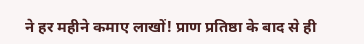ने हर महीने कमाए लाखों! प्राण प्रतिष्ठा के बाद से ही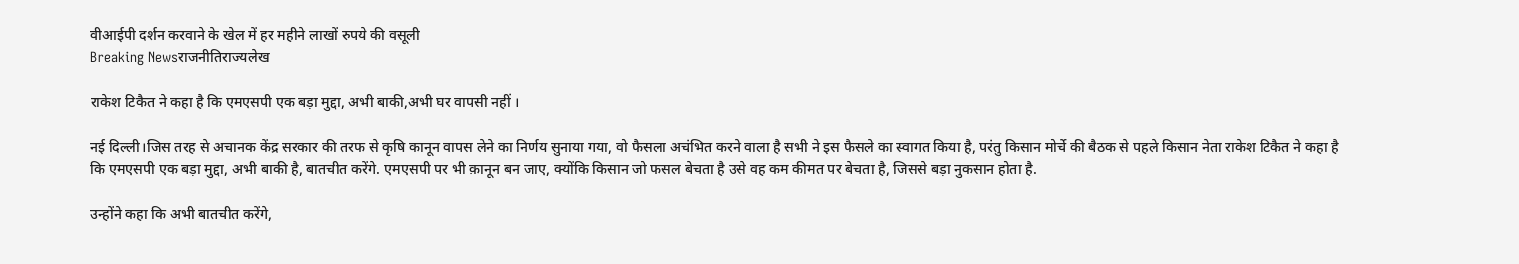वीआईपी दर्शन करवाने के खेल में हर महीने लाखों रुपये की वसूली
Breaking Newsराजनीतिराज्यलेख

राकेश टिकैत ने कहा है कि एमएसपी एक बड़ा मुद्दा, अभी बाकी,अभी घर वापसी नहीं ।

नई दिल्ली।जिस तरह से अचानक केंद्र सरकार की तरफ से कृषि कानून वापस लेने का निर्णय सुनाया गया, वो फैसला अचंभित करने वाला है सभी ने इस फैसले का स्वागत किया है, परंतु किसान मोर्चे की बैठक से पहले किसान नेता राकेश टिकैत ने कहा है कि एमएसपी एक बड़ा मुद्दा, अभी बाकी है, बातचीत करेंगे. एमएसपी पर भी क़ानून बन जाए, क्योंकि किसान जो फसल बेचता है उसे वह कम कीमत पर बेचता है, जिससे बड़ा नुकसान होता है.

उन्होंने कहा कि अभी बातचीत करेंगे,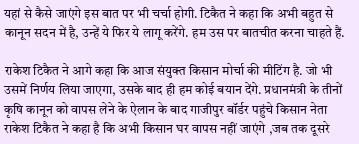यहां से कैसे जाएंगे इस बात पर भी चर्चा होगी. टिकैत ने कहा कि अभी बहुत से कानून सदन में है, उन्हें ये फिर ये लागू करेंगे. हम उस पर बातचीत करना चाहते हैं.

राकेश टिकैत ने आगे कहा कि आज संयुक्त किसान मोर्चा की मीटिंग है. जो भी उसमें निर्णय लिया जाएगा, उसके बाद ही हम कोई बयान देंगे. प्रधानमंत्री के तीनों कृषि कानून को वापस लेने के ऐलान के बाद गाजीपुर बॉर्डर पहुंचे किसान नेता राकेश टिकैत ने कहा है कि अभी किसान घर वापस नहीं जाएंगे ,जब तक दूसरे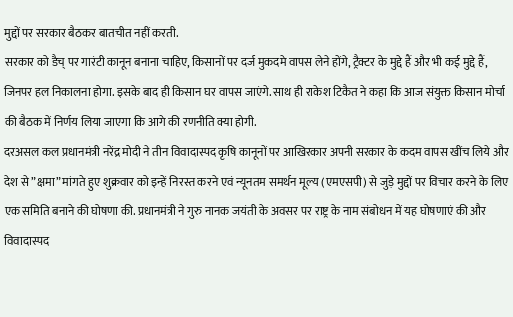मुद्दों पर सरकार बैठकर बातचीत नहीं करती.
सरकार को डैच् पर गारंटी कानून बनाना चाहिए, किसानों पर दर्ज मुकदमे वापस लेने होंगे, ट्रैक्टर के मुद्दे हैं और भी कई मुद्दे हैं, जिनपर हल निकालना होगा. इसके बाद ही किसान घर वापस जाएंगे. साथ ही राकेश टिकैत ने कहा कि आज संयुक्त किसान मोर्चा की बैठक में निर्णय लिया जाएगा कि आगे की रणनीति क्या होगी.
दरअसल कल प्रधानमंत्री नरेंद्र मोदी ने तीन विवादास्पद कृषि कानूनों पर आखिरकार अपनी सरकार के कदम वापस खींच लिये और देश से ”क्षमा” मांगते हुए शुक्रवार को इन्हें निरस्त करने एवं न्यूनतम समर्थन मूल्य (एमएसपी) से जुड़े मुद्दों पर विचार करने के लिए एक समिति बनाने की घोषणा की. प्रधानमंत्री ने गुरु नानक जयंती के अवसर पर राष्ट्र के नाम संबोधन में यह घोषणाएं की और विवादास्पद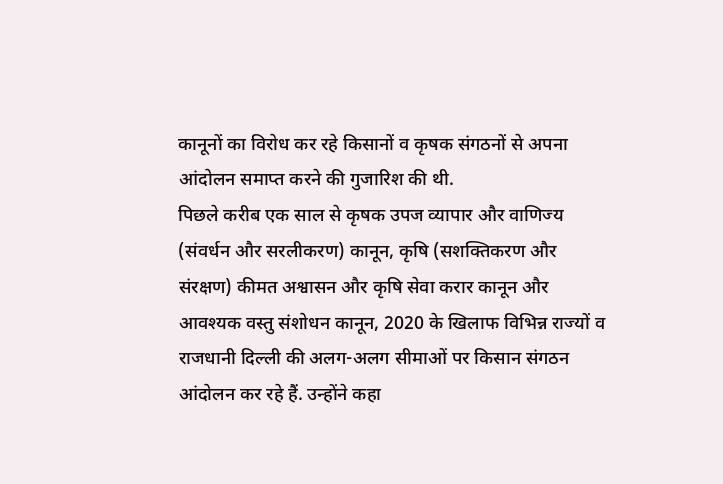कानूनों का विरोध कर रहे किसानों व कृषक संगठनों से अपना आंदोलन समाप्त करने की गुजारिश की थी.
पिछले करीब एक साल से कृषक उपज व्यापार और वाणिज्य (संवर्धन और सरलीकरण) कानून, कृषि (सशक्तिकरण और संरक्षण) कीमत अश्वासन और कृषि सेवा करार कानून और आवश्यक वस्तु संशोधन कानून, 2020 के खिलाफ विभिन्न राज्यों व राजधानी दिल्ली की अलग-अलग सीमाओं पर किसान संगठन आंदोलन कर रहे हैं. उन्होंने कहा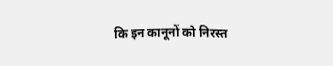कि इन कानूनों को निरस्त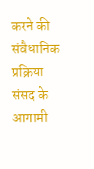करने की संवैधानिक प्रक्रिया संसद के आगामी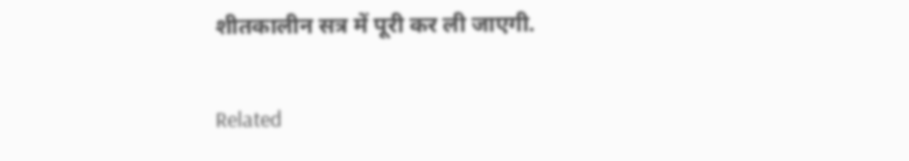शीतकालीन सत्र में पूरी कर ली जाएगी.

Related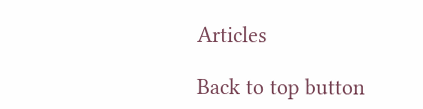Articles

Back to top button